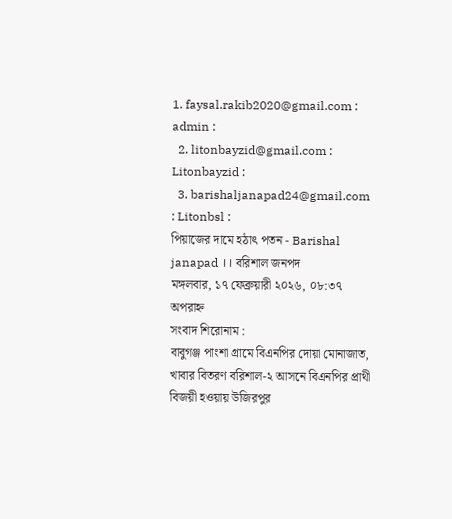1. faysal.rakib2020@gmail.com : admin :
  2. litonbayzid@gmail.com : Litonbayzid :
  3. barishaljanapad24@gmail.com : Litonbsl :
পিয়াজের দামে হঠাৎ পতন - Barishal janapad ।। বরিশাল জনপদ
মঙ্গলবার, ১৭ ফেব্রুয়ারী ২০২৬, ০৮:৩৭ অপরাহ্ন
সংবাদ শিরোনাম :
বাবুগঞ্জ পাংশা গ্রামে বিএনপির দোয়া মোনাজাত, খাবার বিতরণ বরিশাল-২ আসনে বিএনপির প্রাথী বিজয়ী হওয়ায় উজিরপুর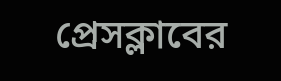প্রেসক্লাবের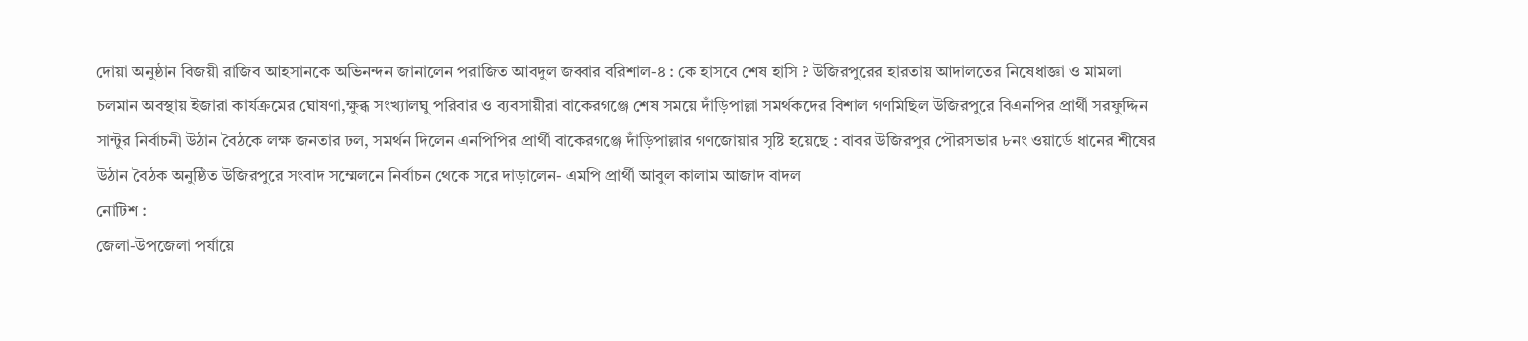দোয়া অনুষ্ঠান বিজয়ী রাজিব আহসানকে অভিনন্দন জানালেন পরাজিত আবদুল জব্বার বরিশাল-৪ : কে হাসবে শেষ হাসি ? উজিরপুরের হারতায় আদালতের নিষেধাজ্ঞা ও মামলা চলমান অবস্থায় ইজারা কার্যক্রমের ঘোষণা,ক্ষুব্ধ সংখ্যালঘু পরিবার ও ব্যবসায়ীরা বাকেরগঞ্জে শেষ সময়ে দাঁড়িপাল্লা সমর্থকদের বিশাল গণমিছিল উজিরপুরে বিএনপির প্রার্থী সরফুদ্দিন সান্টুর নির্বাচনী উঠান বৈঠকে লক্ষ জনতার ঢল, সমর্থন দিলেন এনপিপির প্রার্থী বাকেরগঞ্জে দাঁড়িপাল্লার গণজোয়ার সৃষ্টি হয়েছে : বাবর উজিরপুর পৌরসভার ৮নং ওয়ার্ডে ধানের শীষের উঠান বৈঠক অনুষ্ঠিত উজিরপুরে সংবাদ সম্মেলনে নির্বাচন থেকে সরে দাড়ালেন- এমপি প্রার্থী আবুল কালাম আজাদ বাদল
নোটিশ :
জেলা-উপজেলা পর্যায়ে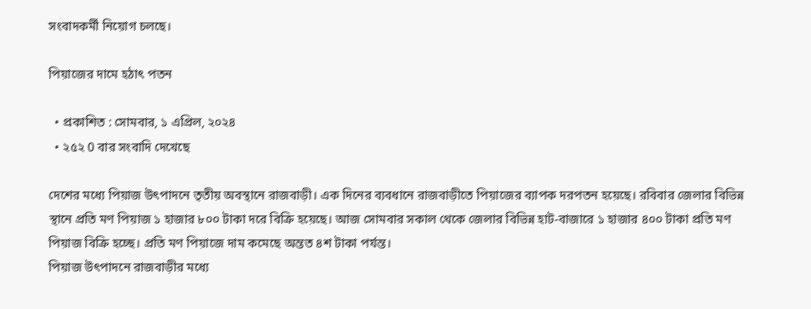সংবাদকর্মী নিয়োগ চলছে।

পিয়াজের দামে হঠাৎ পতন

  • প্রকাশিত : সোমবার, ১ এপ্রিল, ২০২৪
  • ২৫২ 0 বার সংবাদি দেখেছে

দেশের মধ্যে পিয়াজ উৎপাদনে তৃতীয় অবস্থানে রাজবাড়ী। এক দিনের ব্যবধানে রাজবাড়ীতে পিয়াজের ব্যাপক দরপতন হয়েছে। রবিবার জেলার বিভিন্ন স্থানে প্রতি মণ পিয়াজ ১ হাজার ৮০০ টাকা দরে বিক্রি হয়েছে। আজ সোমবার সকাল থেকে জেলার বিভিন্ন হাট-বাজারে ১ হাজার ৪০০ টাকা প্রতি মণ পিয়াজ বিক্রি হচ্ছে। প্রতি মণ পিয়াজে দাম কমেছে অন্তত ৪শ টাকা পর্যন্ত।
পিয়াজ উৎপাদনে রাজবাড়ীর মধ্যে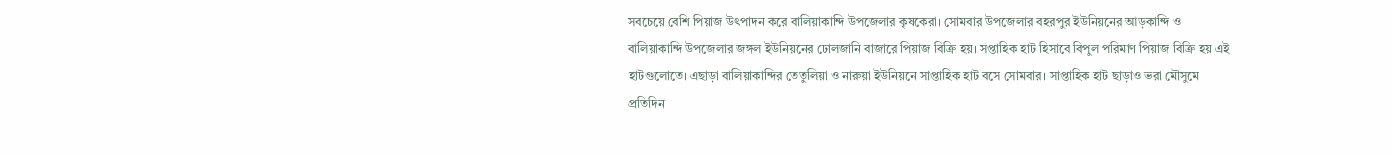সবচেয়ে বেশি পিয়াজ উৎপাদন করে বালিয়াকান্দি উপজেলার কৃষকেরা। সোমবার উপজেলার বহরপুর ইউনিয়নের আড়কান্দি ও বালিয়াকান্দি উপজেলার জঙ্গল ইউনিয়নের ঢোলজানি বাজারে পিয়াজ বিক্রি হয়। সপ্তাহিক হাট হিসাবে বিপুল পরিমাণ পিয়াজ বিক্রি হয় এই হাটগুলোতে। এছাড়া বালিয়াকান্দির তেতুলিয়া ও নারুয়া ইউনিয়নে সাপ্তাহিক হাট বসে সোমবার। সাপ্তাহিক হাট ছাড়াও ভরা মৌসুমে প্রতিদিন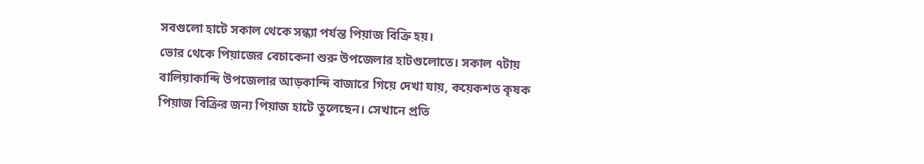সবগুলো হাটে সকাল থেকে সন্ধ্যা পর্যন্ত পিয়াজ বিক্রি হয়।
ভোর থেকে পিয়াজের বেচাকেনা শুরু উপজেলার হাটগুলোতে। সকাল ৭টায় বালিয়াকান্দি উপজেলার আড়কান্দি বাজারে গিয়ে দেখা যায়, কয়েকশত কৃষক পিয়াজ বিক্রির জন্য পিয়াজ হাটে তুলেছেন। সেখানে প্রতি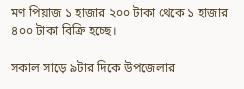মণ পিয়াজ ১ হাজার ২০০ টাকা থেকে ১ হাজার ৪০০ টাকা বিক্রি হচ্ছে।

সকাল সাড়ে ৯টার দিকে উপজেলার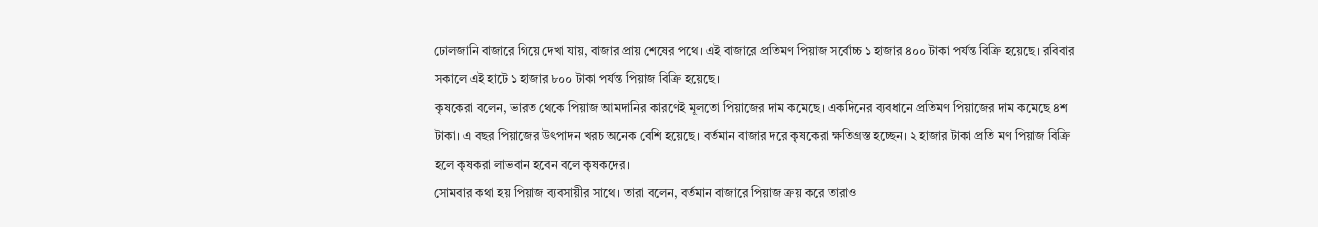ঢোলজানি বাজারে গিয়ে দেখা যায়, বাজার প্রায় শেষের পথে। এই বাজারে প্রতিমণ পিয়াজ সর্বোচ্চ ১ হাজার ৪০০ টাকা পর্যন্ত বিক্রি হয়েছে। রবিবার সকালে এই হাটে ১ হাজার ৮০০ টাকা পর্যন্ত পিয়াজ বিক্রি হয়েছে।
কৃষকেরা বলেন, ভারত থেকে পিয়াজ আমদানির কারণেই মূলতো পিয়াজের দাম কমেছে। একদিনের ব্যবধানে প্রতিমণ পিয়াজের দাম কমেছে ৪শ টাকা। এ বছর পিয়াজের উৎপাদন খরচ অনেক বেশি হয়েছে। বর্তমান বাজার দরে কৃষকেরা ক্ষতিগ্রস্ত হচ্ছেন। ২ হাজার টাকা প্রতি মণ পিয়াজ বিক্রি হলে কৃষকরা লাভবান হবেন বলে কৃষকদের।
সোমবার কথা হয় পিয়াজ ব্যবসায়ীর সাথে। তারা বলেন, বর্তমান বাজারে পিয়াজ ক্রয় করে তারাও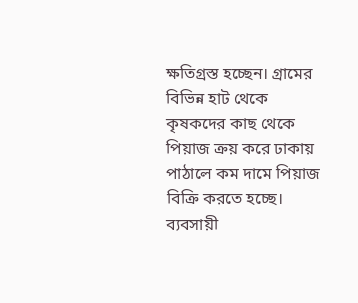ক্ষতিগ্রস্ত হচ্ছেন। গ্রামের বিভিন্ন হাট থেকে কৃষকদের কাছ থেকে পিয়াজ ক্রয় করে ঢাকায় পাঠালে কম দামে পিয়াজ বিক্রি করতে হচ্ছে।
ব্যবসায়ী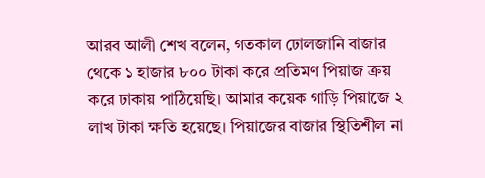আরব আলী শেখ বলেন, গতকাল ঢোলজানি বাজার থেকে ১ হাজার ৮০০ টাকা করে প্রতিমণ পিয়াজ ক্রয় করে ঢাকায় পাঠিয়েছি। আমার কয়েক গাড়ি পিয়াজে ২ লাখ টাকা ক্ষতি হয়েছে। পিয়াজের বাজার স্থিতিশীল না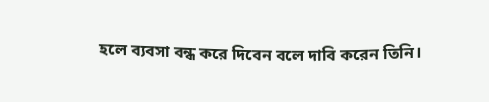হলে ব্যবসা বন্ধ করে দিবেন বলে দাবি করেন তিনি।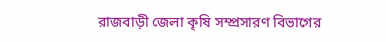রাজবাড়ী জেলা কৃষি সম্প্রসারণ বিভাগের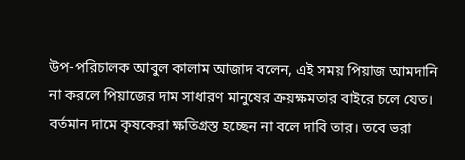উপ-পরিচালক আবুল কালাম আজাদ বলেন, এই সময় পিয়াজ আমদানি না করলে পিয়াজের দাম সাধারণ মানুষের ক্রয়ক্ষমতার বাইরে চলে যেত। বর্তমান দামে কৃষকেরা ক্ষতিগ্রস্ত হচ্ছেন না বলে দাবি তার। তবে ভরা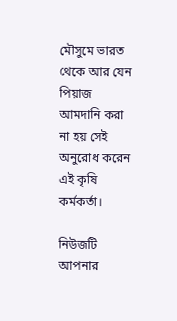মৌসুমে ভারত থেকে আর যেন পিয়াজ আমদানি করা না হয় সেই অনুরোধ করেন এই কৃষি কর্মকর্তা।

নিউজটি আপনার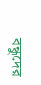বন্ধুদের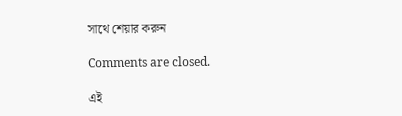সাথে শেয়ার করুন

Comments are closed.

এই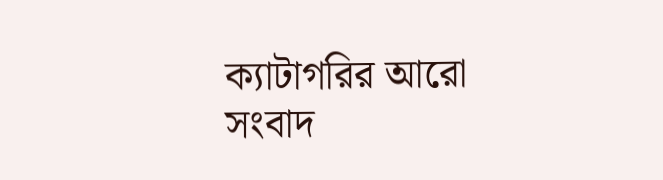ক্যাটাগরির ‍আরো সংবাদ